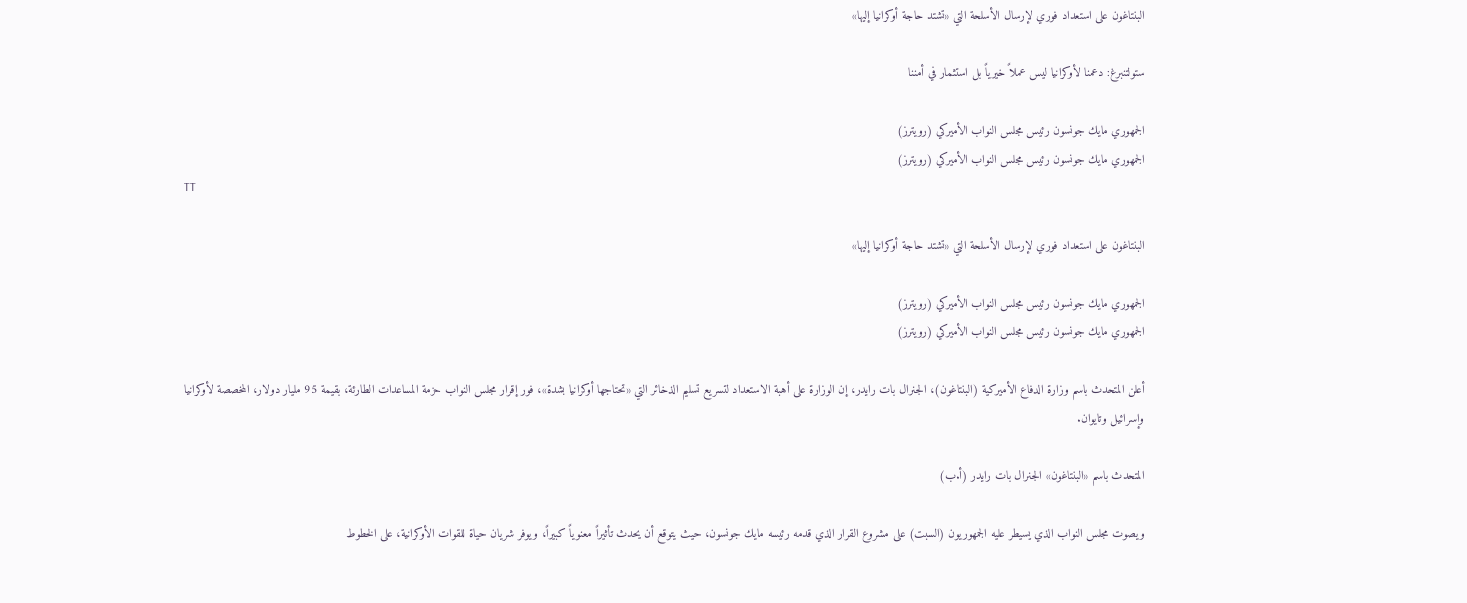البنتاغون على استعداد فوري لإرسال الأسلحة التي «تشتد حاجة أوكرانيا إليها»

ستولتنبرغ: دعمنا لأوكرانيا ليس عملاً خيرياً بل استثمار في أمننا

الجمهوري مايك جونسون رئيس مجلس النواب الأميركي (رويترز)
الجمهوري مايك جونسون رئيس مجلس النواب الأميركي (رويترز)
TT

البنتاغون على استعداد فوري لإرسال الأسلحة التي «تشتد حاجة أوكرانيا إليها»

الجمهوري مايك جونسون رئيس مجلس النواب الأميركي (رويترز)
الجمهوري مايك جونسون رئيس مجلس النواب الأميركي (رويترز)

أعلن المتحدث باسم وزارة الدفاع الأميركية (البنتاغون)، الجنرال بات رايدر، إن الوزارة على أهبة الاستعداد لتسريع تسليم الذخائر التي «تحتاجها أوكرانيا بشدة»، فور إقرار مجلس النواب حزمة المساعدات الطارئة، بقيمة 95 مليار دولار، المخصصة لأوكرانيا وإسرائيل وتايوان.

المتحدث باسم «البنتاغون» الجنرال بات رايدر (أ.ب)

ويصوت مجلس النواب الذي يسيطر عليه الجمهوريون (السبت) على مشروع القرار الذي قدمه رئيسه مايك جونسون، حيث يتوقع أن يحدث تأثيراً معنوياً كبيراً، ويوفر شريان حياة للقوات الأوكرانية، على الخطوط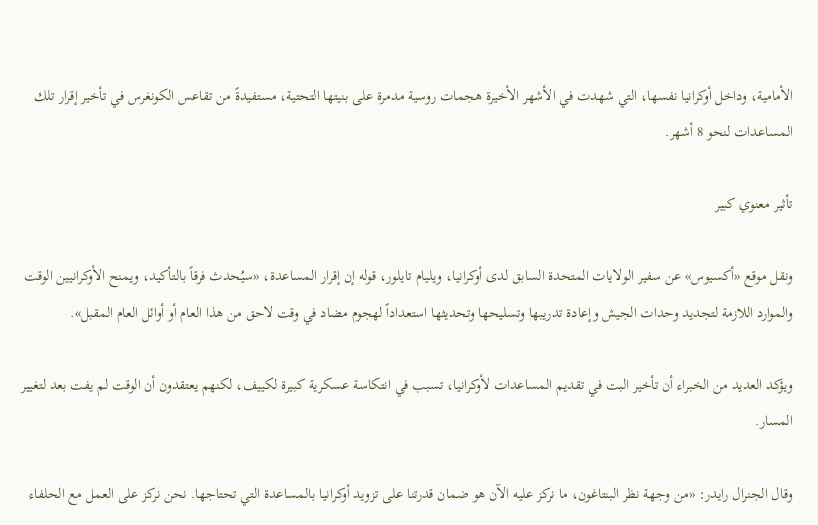الأمامية، وداخل أوكرانيا نفسها، التي شهدت في الأشهر الأخيرة هجمات روسية مدمرة على بنيتها التحتية، مستفيدةً من تقاعس الكونغرس في تأخير إقرار تلك المساعدات لنحو 8 أشهر.

تأثير معنوي كبير

ونقل موقع «أكسيوس» عن سفير الولايات المتحدة السابق لدى أوكرانيا، ويليام تايلور، قوله إن إقرار المساعدة، «سيُحدث فرقاً بالتأكيد، ويمنح الأوكرانيين الوقت والموارد اللازمة لتجديد وحدات الجيش وإعادة تدريبها وتسليحها وتحديثها استعداداً لهجوم مضاد في وقت لاحق من هذا العام أو أوائل العام المقبل».

ويؤكد العديد من الخبراء أن تأخير البت في تقديم المساعدات لأوكرانيا، تسبب في انتكاسة عسكرية كبيرة لكييف، لكنهم يعتقدون أن الوقت لم يفت بعد لتغيير المسار.

وقال الجنرال رايدر: «من وجهة نظر البنتاغون، ما نركز عليه الآن هو ضمان قدرتنا على تزويد أوكرانيا بالمساعدة التي تحتاجها. نحن نركز على العمل مع الحلفاء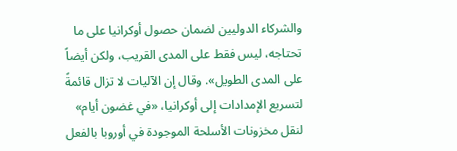والشركاء الدوليين لضمان حصول أوكرانيا على ما تحتاجه، ليس فقط على المدى القريب، ولكن أيضاً على المدى الطويل». وقال إن الآليات لا تزال قائمةً لتسريع الإمدادات إلى أوكرانيا، «في غضون أيام» لنقل مخزونات الأسلحة الموجودة في أوروبا بالفعل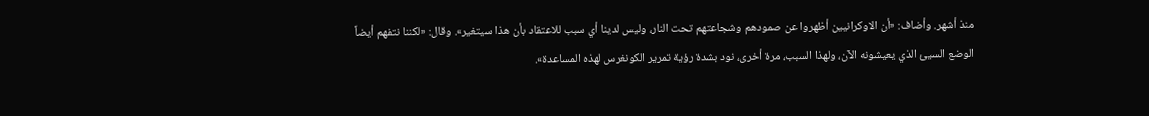منذ أشهر. وأضاف: «أن الاوكرانيين أظهروا عن صمودهم وشجاعتهم تحت النار، وليس لدينا أي سبب للاعتقاد بأن هذا سيتغير». وقال: «لكننا نتفهم أيضاً الوضع السيئ الذي يعيشونه الآن، ولهذا السبب، مرة أخرى، نود بشدة رؤية تمرير الكونغرس لهذه المساعدة».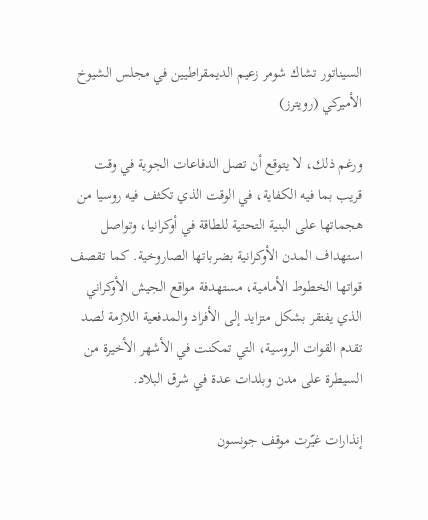السيناتور تشاك شومر زعيم الديمقراطيين في مجلس الشيوخ الأميركي (رويترز)

ورغم ذلك، لا يتوقع أن تصل الدفاعات الجوية في وقت قريب بما فيه الكفاية، في الوقت الذي تكثف فيه روسيا من هجماتها على البنية التحتية للطاقة في أوكرانيا، وتواصل استهداف المدن الأوكرانية بضرباتها الصاروخية. كما تقصف قواتها الخطوط الأمامية، مستهدفة مواقع الجيش الأوكراني الذي يفتقر بشكل متزايد إلى الأفراد والمدفعية اللازمة لصد تقدم القوات الروسية، التي تمكنت في الأشهر الأخيرة من السيطرة على مدن وبلدات عدة في شرق البلاد.

إنذارات غيّرت موقف جونسون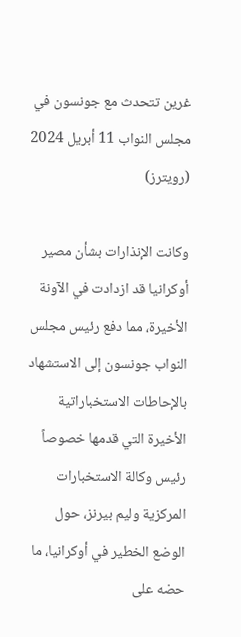غرين تتحدث مع جونسون في مجلس النواب 11 أبريل 2024 (رويترز)

وكانت الإنذارات بشأن مصير أوكرانيا قد ازدادت في الآونة الأخيرة، مما دفع رئيس مجلس النواب جونسون إلى الاستشهاد بالإحاطات الاستخباراتية الأخيرة التي قدمها خصوصاً رئيس وكالة الاستخبارات المركزية وليم بيرنز، حول الوضع الخطير في أوكرانيا، ما حضه على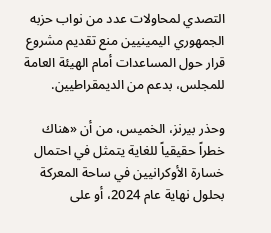التصدي لمحاولات عدد من نواب حزبه الجمهوري اليمينيين منع تقديم مشروع قرار حول المساعدات أمام الهيئة العامة للمجلس، بدعم من الديمقراطيين.

وحذر بيرنز، الخميس، من أن «هناك خطراً حقيقياً للغاية يتمثل في احتمال خسارة الأوكرانيين في ساحة المعركة بحلول نهاية عام 2024، أو على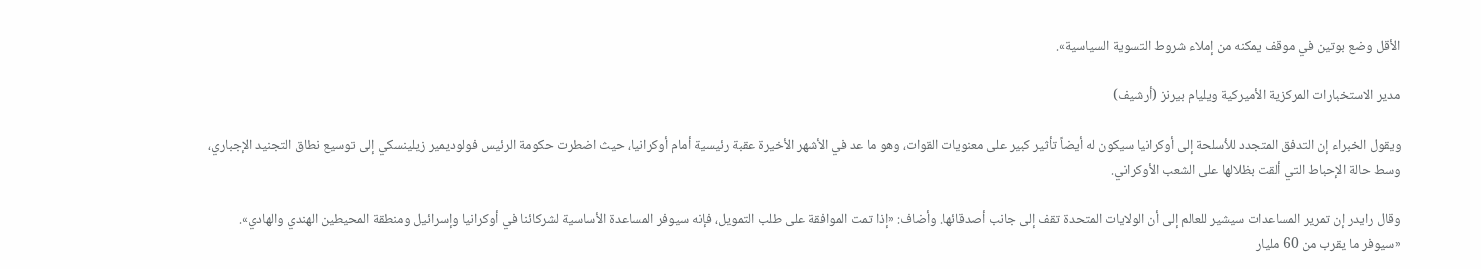الأقل وضع بوتين في موقف يمكنه من إملاء شروط التسوية السياسية».

مدير الاستخبارات المركزية الأميركية ويليام بيرنز (أرشيف)

ويقول الخبراء إن التدفق المتجدد للأسلحة إلى أوكرانيا سيكون له أيضاً تأثير كبير على معنويات القوات، وهو ما عد في الأشهر الأخيرة عقبة رئيسية أمام أوكرانيا، حيث اضطرت حكومة الرئيس فولوديمير زيلينسكي إلى توسيع نطاق التجنيد الإجباري، وسط حالة الإحباط التي ألقت بظلالها على الشعب الأوكراني.

وقال رايدر إن تمرير المساعدات سيشير للعالم إلى أن الولايات المتحدة تقف إلى جانب أصدقائها. وأضاف: «إذا تمت الموافقة على طلب التمويل، فإنه سيوفر المساعدة الأساسية لشركائنا في أوكرانيا وإسرائيل ومنطقة المحيطين الهندي والهادي». «سيوفر ما يقرب من 60 مليار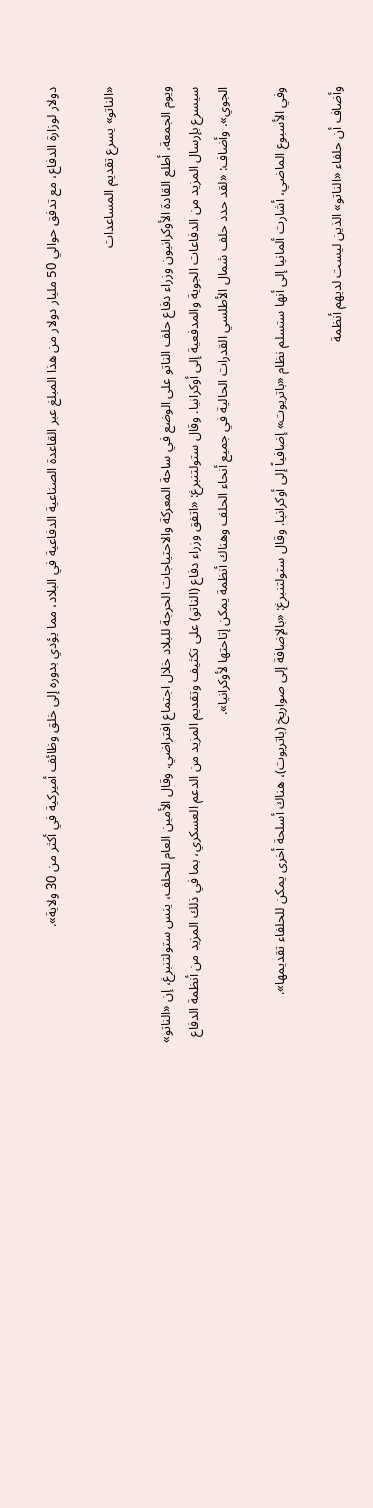دولار لوزارة الدفاع، مع تدفق حوالي 50 مليار دولار من هذا المبلغ عبر القاعدة الصناعية الدفاعية في البلاد، مما يؤدي بدوره إلى خلق وظائف أميركية في أكثر من 30 ولاية».

«الناتو» يسرع تقديم المساعدات

ويوم الجمعة، أطلع القادة الأوكرانيون وزراء دفاع حلف الناتو على الوضع في ساحة المعركة والاحتياجات الحرجة للبلاد خلال اجتماع افتراضي. وقال الأمين العام للحلف، ينس ستولتنبرغ، إن «الناتو» سيسرع بإرسال المزيد من الدفاعات الجوية والمدفعية إلى أوكرانيا. وقال ستولتنبرغ: «اتفق وزراء دفاع (الناتو) على تكثيف وتقديم المزيد من الدعم العسكري، بما في ذلك المزيد من أنظمة الدفاع الجوي». وأضاف: «لقد حدد حلف شمال الأطلسي القدرات الحالية في جميع أنحاء الحلف وهناك أنظمة يمكن إتاحتها لأوكرانيا».

وفي الأسبوع الماضي، أشارت ألمانيا إلى أنها ستسلم نظام «باتريوت» إضافياً إلى أوكرانيا. وقال ستولتنبرغ: «بالإضافة إلى صواريخ (باتريوت)، هناك أسلحة أخرى يمكن للحلفاء تقديمها».

وأضاف أن حلفاء «الناتو» الذين ليست لديهم أنظمة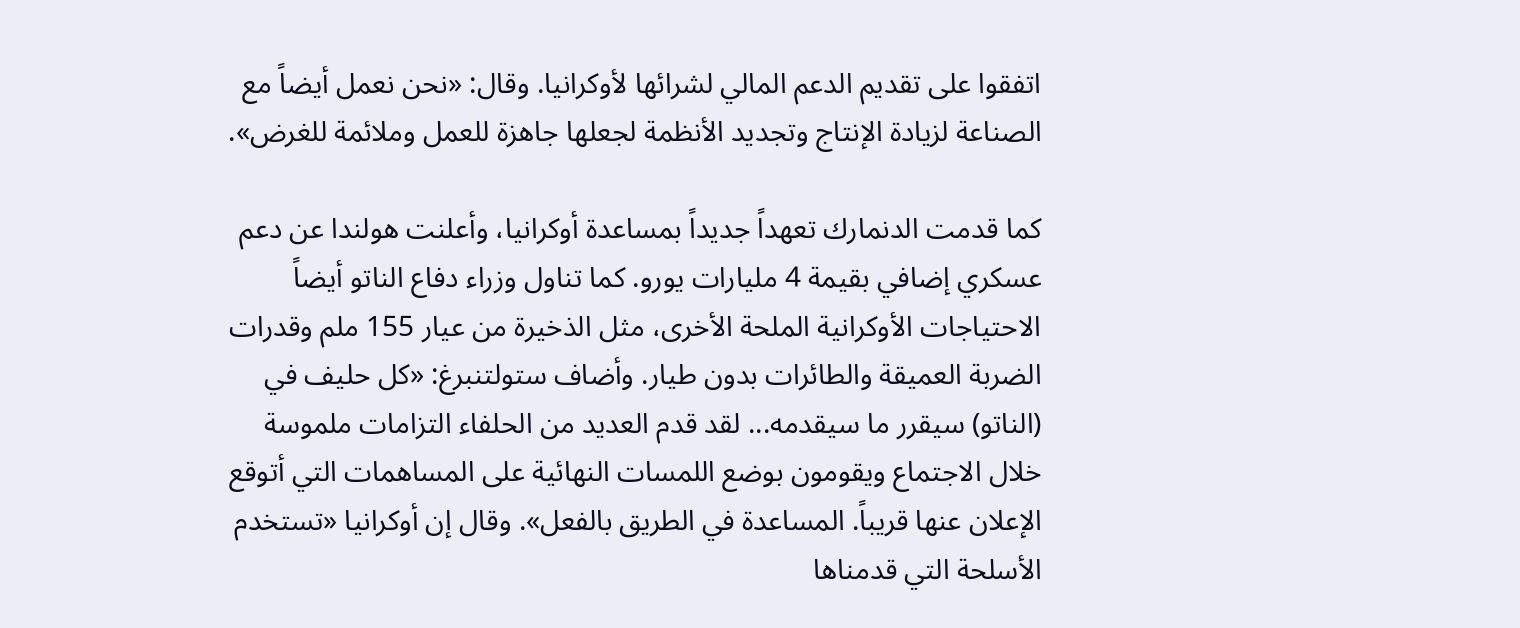اتفقوا على تقديم الدعم المالي لشرائها لأوكرانيا. وقال: «نحن نعمل أيضاً مع الصناعة لزيادة الإنتاج وتجديد الأنظمة لجعلها جاهزة للعمل وملائمة للغرض».

كما قدمت الدنمارك تعهداً جديداً بمساعدة أوكرانيا، وأعلنت هولندا عن دعم عسكري إضافي بقيمة 4 مليارات يورو. كما تناول وزراء دفاع الناتو أيضاً الاحتياجات الأوكرانية الملحة الأخرى، مثل الذخيرة من عيار 155 ملم وقدرات الضربة العميقة والطائرات بدون طيار. وأضاف ستولتنبرغ: «كل حليف في (الناتو) سيقرر ما سيقدمه... لقد قدم العديد من الحلفاء التزامات ملموسة خلال الاجتماع ويقومون بوضع اللمسات النهائية على المساهمات التي أتوقع الإعلان عنها قريباً. المساعدة في الطريق بالفعل». وقال إن أوكرانيا «تستخدم الأسلحة التي قدمناها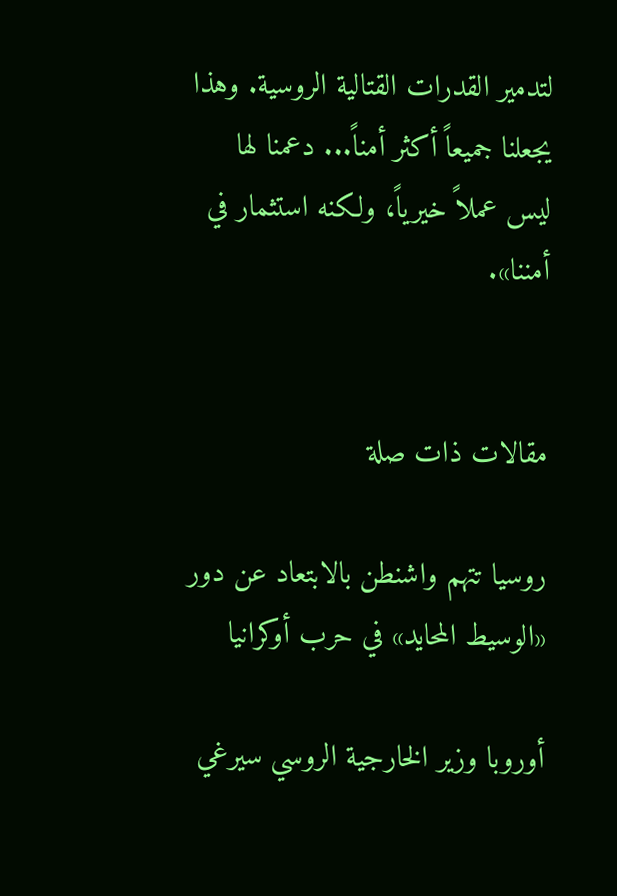لتدمير القدرات القتالية الروسية. وهذا يجعلنا جميعاً أكثر أمناً... دعمنا لها ليس عملاً خيرياً، ولكنه استثمار في أمننا».


مقالات ذات صلة

روسيا تتهم واشنطن بالابتعاد عن دور «الوسيط المحايد» في حرب أوكرانيا

أوروبا وزير الخارجية الروسي سيرغي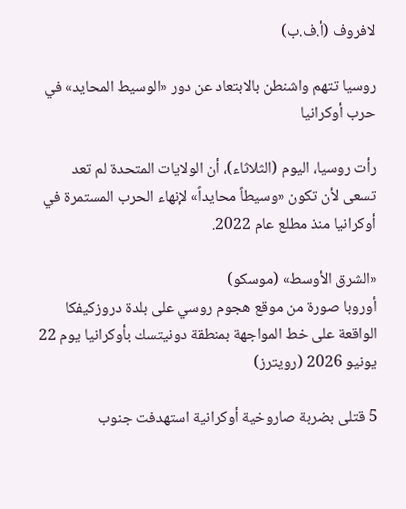لافروف (أ.ف.ب)

روسيا تتهم واشنطن بالابتعاد عن دور «الوسيط المحايد» في حرب أوكرانيا

رأت روسيا، اليوم (الثلاثاء)، أن الولايات المتحدة لم تعد تسعى لأن تكون «وسيطاً محايداً» لإنهاء الحرب المستمرة في أوكرانيا منذ مطلع عام 2022.

«الشرق الأوسط» (موسكو)
أوروبا صورة من موقع هجوم روسي على بلدة دروزكيفكا الواقعة على خط المواجهة بمنطقة دونيتسك بأوكرانيا يوم 22 يونيو 2026 (رويترز)

5 قتلى بضربة صاروخية أوكرانية استهدفت جنوب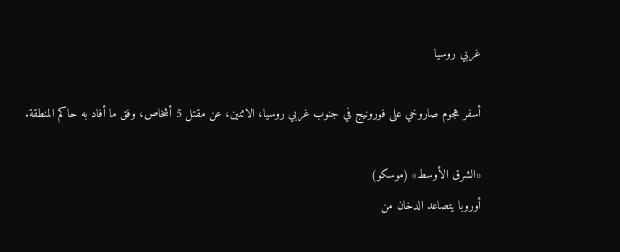غربي روسيا

أسفر هجوم صاروخي على فورونيج في جنوب غربي روسيا، الاثنين، عن مقتل 5 أشخاص، وفق ما أفاد به حاكم المنطقة.

«الشرق الأوسط» (موسكو)
أوروبا يتصاعد الدخان من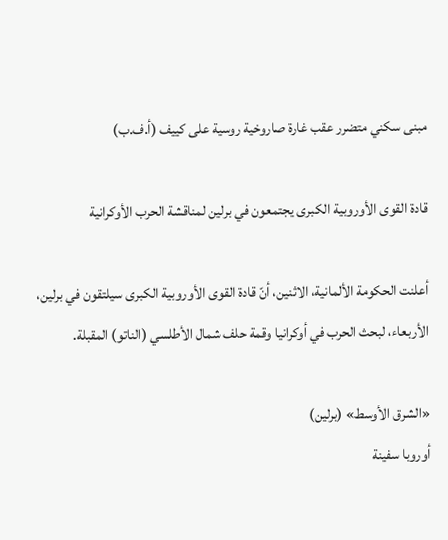مبنى سكني متضرر عقب غارة صاروخية روسية على كييف (أ.ف.ب)

قادة القوى الأوروبية الكبرى يجتمعون في برلين لمناقشة الحرب الأوكرانية

أعلنت الحكومة الألمانية، الاثنين، أنّ قادة القوى الأوروبية الكبرى سيلتقون في برلين، الأربعاء، لبحث الحرب في أوكرانيا وقمة حلف شمال الأطلسي (الناتو) المقبلة.

«الشرق الأوسط» (برلين)
أوروبا سفينة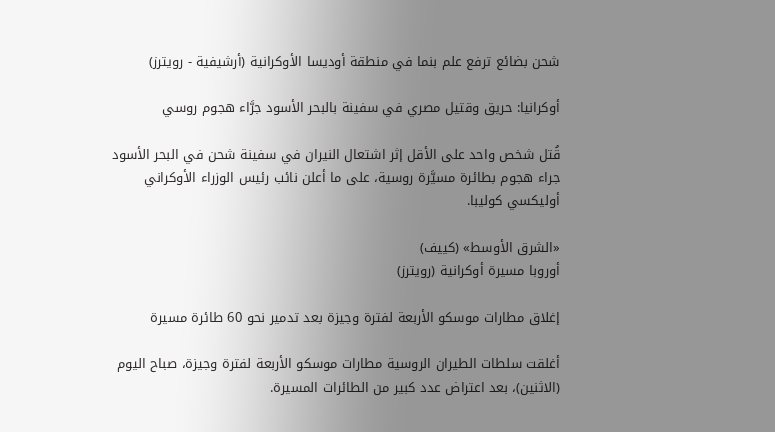شحن بضائع ترفع علم بنما في منطقة أوديسا الأوكرانية (أرشيفية - رويترز)

أوكرانيا: حريق وقتيل مصري في سفينة بالبحر الأسود جرَّاء هجوم روسي

قُتل شخص واحد على الأقل إثر اشتعال النيران في سفينة شحن في البحر الأسود جراء هجوم بطائرة مسيَّرة روسية، على ما أعلن نائب رئيس الوزراء الأوكراني أوليكسي كوليبا.

«الشرق الأوسط» (كييف)
أوروبا مسيرة أوكرانية (رويترز)

إغلاق مطارات موسكو الأربعة لفترة وجيزة بعد تدمير نحو 60 طائرة مسيرة

أغلقت سلطات الطيران الروسية مطارات موسكو الأربعة لفترة وجيزة، صباح اليوم (الاثنين)، بعد اعتراض عدد كبير من الطائرات المسيرة.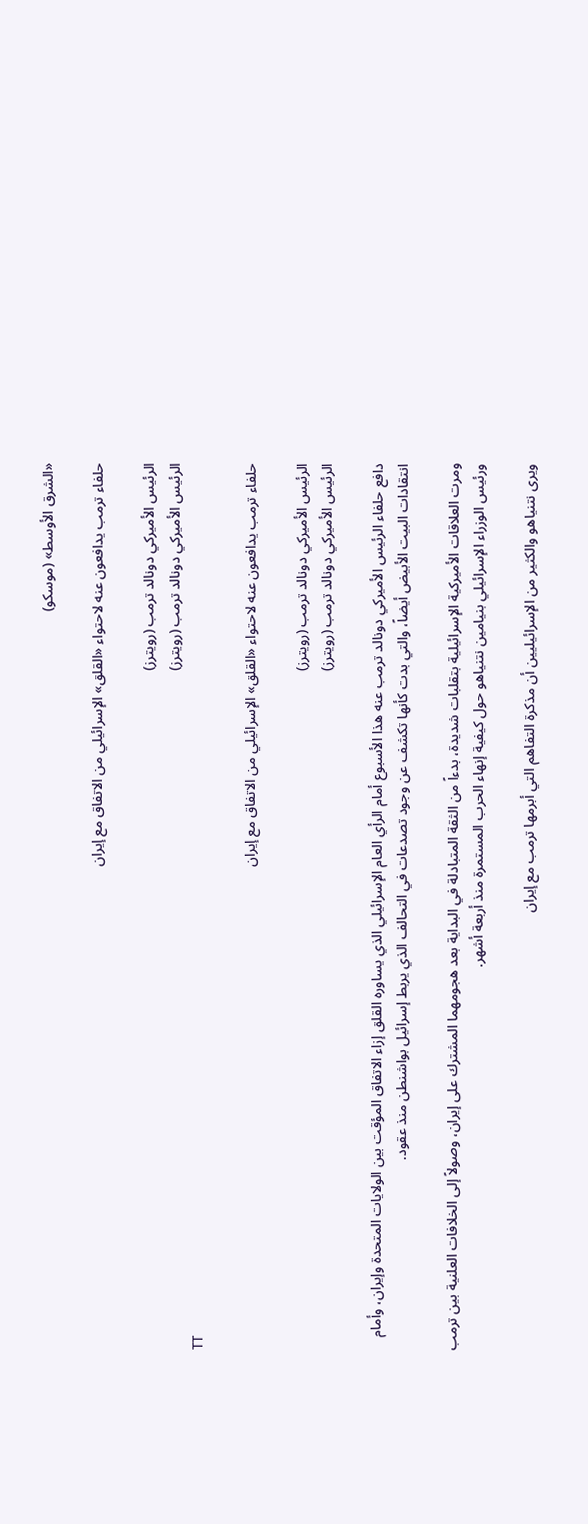«الشرق الأوسط» (موسكو)

حلفاء ترمب يدافعون عنه لاحتواء «القلق» الإسرائيلي من الاتفاق مع إيران

الرئيس الأميركي دونالد ترمب (رويترز)
الرئيس الأميركي دونالد ترمب (رويترز)
TT

حلفاء ترمب يدافعون عنه لاحتواء «القلق» الإسرائيلي من الاتفاق مع إيران

الرئيس الأميركي دونالد ترمب (رويترز)
الرئيس الأميركي دونالد ترمب (رويترز)

دافع حلفاء الرئيس الأميركي دونالد ترمب عنه هذا الأسبوع أمام الرأي العام الإسرائيلي الذي يساوره القلق إزاء الاتفاق المؤقت بين الولايات المتحدة وإيران، وأمام انتقادات البيت الأبيض أيضاً، والتي بدت كأنها تكشف عن وجود تصدعات في التحالف الذي يربط إسرائيل بواشنطن منذ عقود.

ومرت العلاقات الأميركية الإسرائيلية بتقلبات شديدة، بدءاً من الثقة المتبادلة في البداية بعد هجومهما المشترك على إيران، وصولاً إلى الخلافات العلنية بين ترمب ورئيس الوزراء الإسرائيلي بنيامين نتنياهو حول كيفية إنهاء الحرب المستمرة منذ أربعة أشهر.

ويرى نتنياهو والكثير من الإسرائيليين أن مذكرة التفاهم التي أبرمها ترمب مع إيران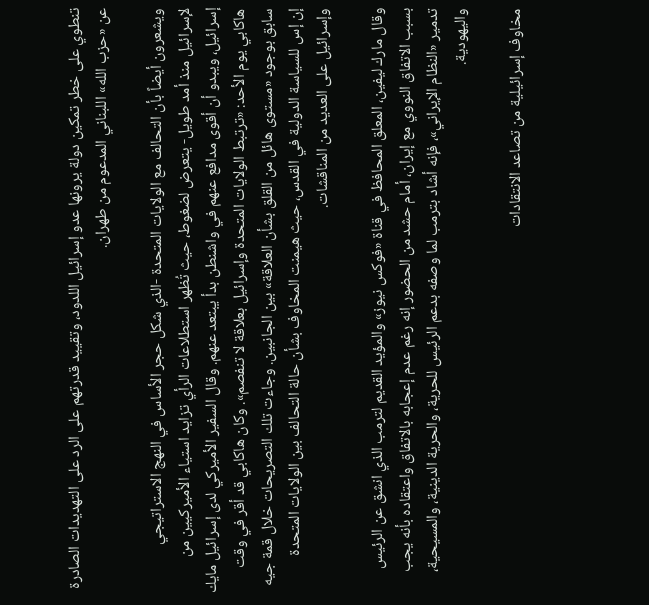تنطوي على خطر تمكين دولة يرونها عدو إسرائيل اللدود، وتقييد قدرتهم على الرد على التهديدات الصادرة عن «حزب الله» اللبناني المدعوم من طهران.

ويشعرون أيضاً بأن التحالف مع الولايات المتحدة -الذي شكل حجر الأساس في النهج الاستراتيجي لإسرائيل منذ أمد طويل- يتعرض لضغوط، حيث تُظهر استطلاعات الرأي تزايد استياء الأميركيين من إسرائيل، ويبدو أن أقوى مدافع عنهم في واشنطن بدأ يبتعد عنهم. وقال السفير الأميركي لدى إسرائيل مايك هاكابي يوم الأحد: «ترتبط الولايات المتحدة وإسرائيل بعلاقة لا تنفصم». وكان هاكابي قد أقر في وقت سابق بوجود «مستوى هائل من القلق بشأن العلاقة» بين الجانبين. وجاءت تلك التصريحات خلال قمة ‌جيه إن إس للسياسة الدولية في ‌القدس، حيث هيمنت المخاوف بشأن حالة التحالف بين الولايات المتحدة وإسرائيل على العديد من المناقشات.

وقال مارك ليفين، المعلق ‌المحافظ في قناة «فوكس نيوز» والمؤيد القديم لترمب الذي انشق عن الرئيس بسبب الاتفاق النووي مع إيران، أمام حشد من الحضور إنه رغم عدم إعجابه بالاتفاق واعتقاده بأنه يجب تدمير «النظام الإيراني»، فإنه أشاد بترمب لما وصفه بدعم الرئيس للحرية، والحرية الدينية، والمسيحية، واليهودية.

مخاوف إسرائيلية من تصاعد الانتقادات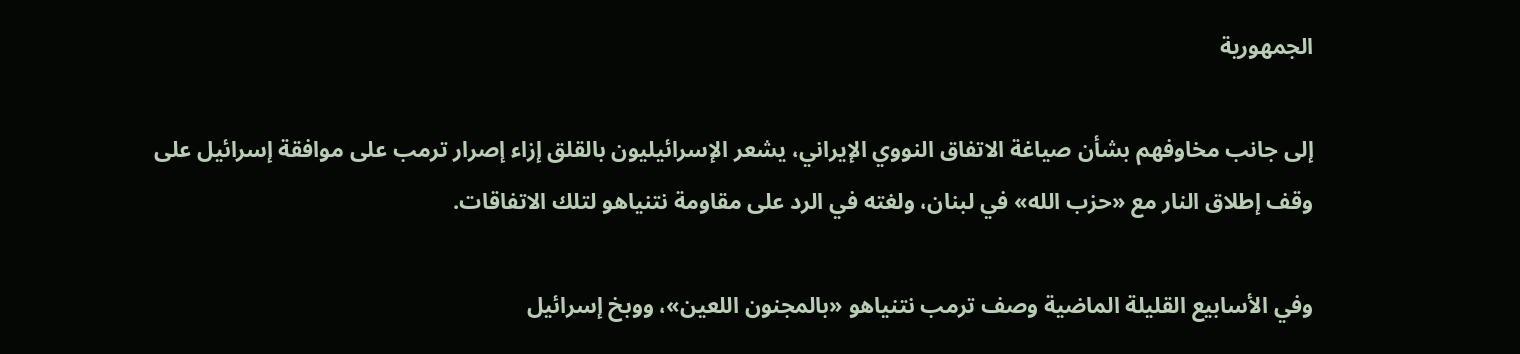الجمهورية

إلى جانب مخاوفهم بشأن صياغة الاتفاق النووي الإيراني، يشعر الإسرائيليون بالقلق إزاء إصرار ترمب على موافقة إسرائيل على وقف إطلاق النار مع «حزب الله» في لبنان، ولغته في الرد على مقاومة نتنياهو لتلك الاتفاقات.

وفي الأسابيع القليلة الماضية وصف ترمب نتنياهو «بالمجنون اللعين»، ووبخ إسرائيل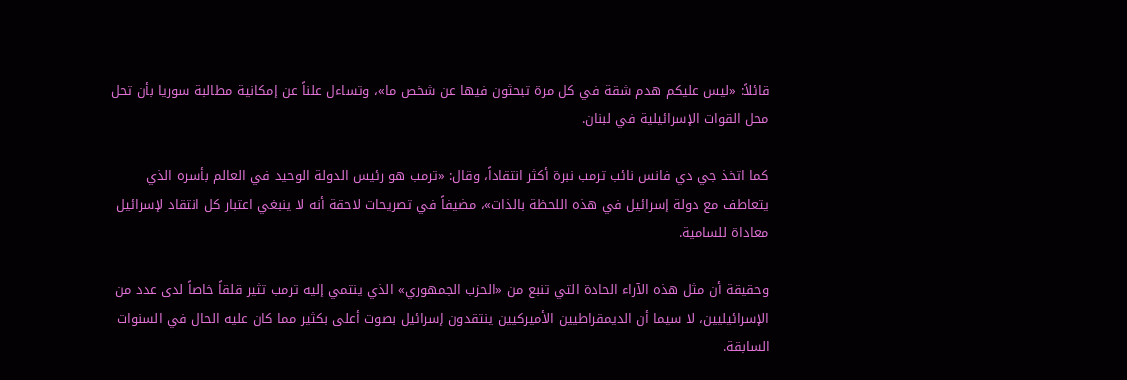قائلاً: «ليس عليكم هدم شقة في كل مرة تبحثون فيها عن شخص ما»، وتساءل علناً عن إمكانية مطالبة سوريا بأن تحل محل القوات الإسرائيلية في لبنان.

كما اتخذ جي دي فانس نائب ترمب نبرة أكثر انتقاداً، وقال: «ترمب هو رئيس الدولة الوحيد في العالم بأسره الذي يتعاطف مع دولة إسرائيل في هذه اللحظة بالذات»، مضيفاً في تصريحات لاحقة أنه لا ينبغي اعتبار كل انتقاد لإسرائيل معاداة ‌للسامية.

وحقيقة أن مثل هذه الآراء الحادة التي تنبع من «الحزب الجمهوري» الذي ينتمي إليه ترمب تثير قلقاً ‌خاصاً لدى عدد من الإسرائيليين، لا سيما أن الديمقراطيين الأميركيين ينتقدون إسرائيل بصوت أعلى بكثير مما كان عليه الحال في السنوات السابقة.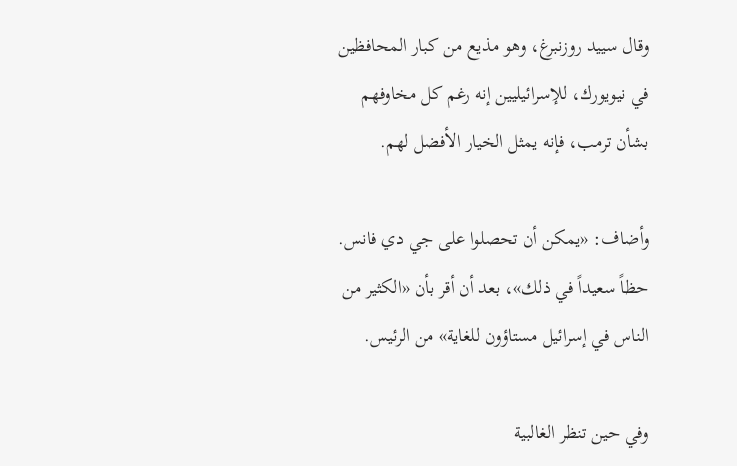وقال سييد روزنبرغ، وهو مذيع من كبار ‌المحافظين في نيويورك، للإسرائيليين إنه رغم كل مخاوفهم بشأن ترمب، فإنه يمثل الخيار الأفضل لهم.

وأضاف: «يمكن أن تحصلوا على جي دي فانس. حظاً سعيداً ‌في ذلك»، بعد أن أقر بأن «الكثير من الناس في إسرائيل مستاؤون للغاية» من الرئيس.

وفي حين تنظر الغالبية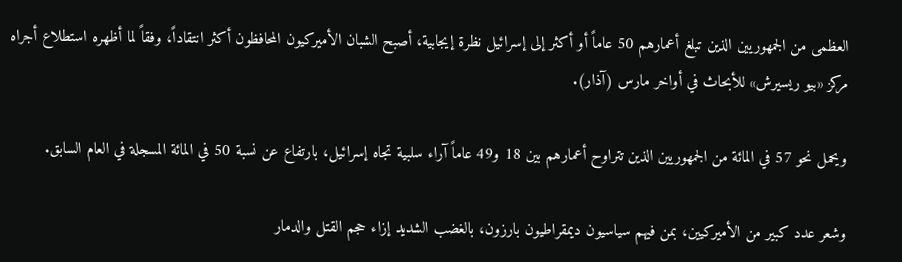العظمى من الجمهوريين الذين تبلغ أعمارهم 50 عاماً أو أكثر إلى إسرائيل نظرة إيجابية، أصبح الشبان الأميركيون المحافظون أكثر انتقاداً، وفقاً لما أظهره استطلاع أجراه مركز «بيو ريسيرش» للأبحاث في أواخر مارس (آذار).

ويحمل نحو 57 في المائة من الجمهوريين الذين تتراوح أعمارهم بين 18 و49 عاماً آراء سلبية تجاه إسرائيل، بارتفاع عن نسبة 50 في المائة المسجلة في العام السابق.

وشعر عدد كبير من الأميركيين، بمن فيهم سياسيون ديمقراطيون بارزون، بالغضب ‌الشديد إزاء حجم القتل والدمار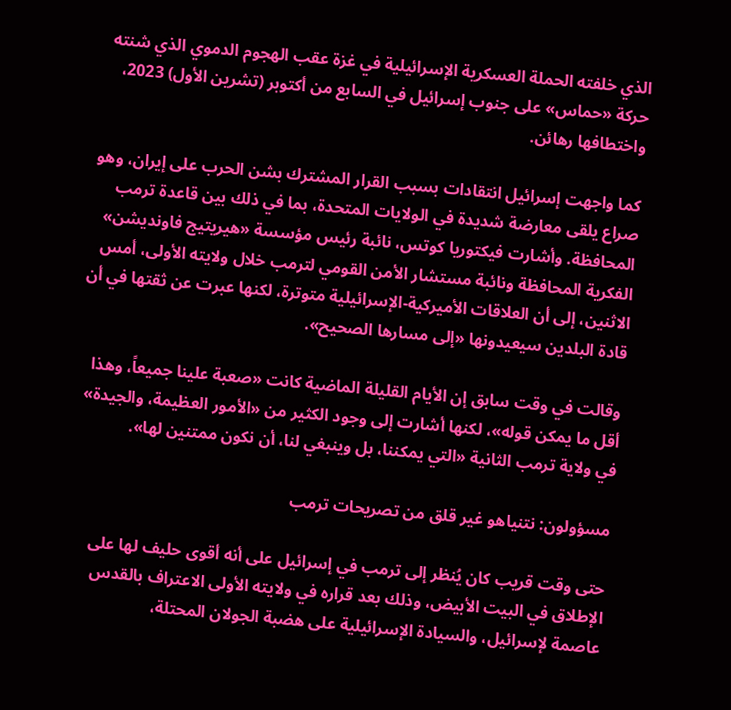الذي خلفته الحملة العسكرية الإسرائيلية في غزة عقب الهجوم الدموي الذي شنته حركة «حماس» على جنوب إسرائيل في السابع من أكتوبر (تشرين الأول) 2023، واختطافها رهائن.

كما واجهت إسرائيل انتقادات بسبب القرار المشترك بشن الحرب على إيران، وهو صراع يلقى معارضة شديدة في الولايات المتحدة، بما في ذلك بين قاعدة ترمب المحافظة. وأشارت فيكتوريا كوتس، نائبة رئيس مؤسسة «هيريتيج فاونديشن» الفكرية المحافظة ونائبة مستشار الأمن القومي لترمب خلال ولايته الأولى، أمس الاثنين، إلى أن العلاقات الأميركية-الإسرائيلية متوترة، لكنها عبرت عن ثقتها في أن قادة البلدين سيعيدونها «إلى مسارها الصحيح».

وقالت في وقت سابق إن الأيام القليلة الماضية كانت «صعبة علينا جميعاً، وهذا أقل ما يمكن قوله»، لكنها أشارت إلى وجود الكثير من «الأمور العظيمة، والجيدة» في ولاية ترمب الثانية «التي يمكننا، بل وينبغي لنا، أن نكون ممتنين لها».

مسؤولون: نتنياهو غير قلق من تصريحات ترمب

حتى وقت قريب كان يُنظر إلى ترمب في إسرائيل على أنه أقوى حليف لها على الإطلاق في البيت الأبيض، وذلك بعد قراره في ولايته الأولى الاعتراف بالقدس عاصمة لإسرائيل، والسيادة الإسرائيلية على هضبة الجولان المحتلة،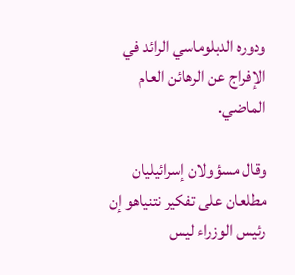ودوره الدبلوماسي الرائد في الإفراج عن الرهائن العام الماضي.

وقال مسؤولان إسرائيليان مطلعان على تفكير نتنياهو إن رئيس الوزراء ليس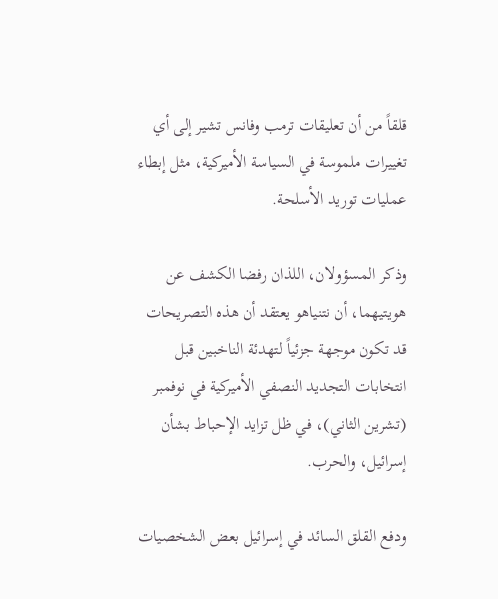قلقاً من أن تعليقات ترمب وفانس تشير إلى أي تغييرات ملموسة في السياسة الأميركية، مثل إبطاء عمليات توريد الأسلحة.

وذكر المسؤولان، اللذان رفضا الكشف عن هويتيهما، أن نتنياهو يعتقد أن هذه التصريحات قد تكون موجهة جزئياً لتهدئة الناخبين قبل انتخابات التجديد النصفي الأميركية في نوفمبر (تشرين الثاني)، في ظل تزايد الإحباط بشأن إسرائيل، والحرب.

ودفع القلق السائد في إسرائيل بعض الشخصيات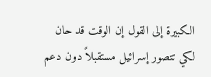الكبيرة إلى القول إن الوقت قد حان لكي تتصور إسرائيل مستقبلاً دون دعم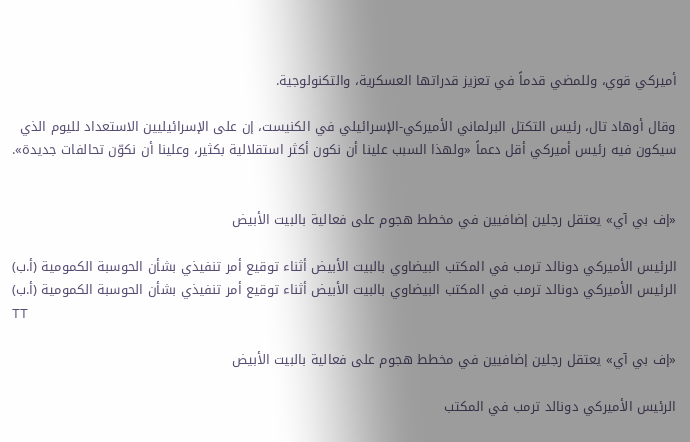أميركي قوي، وللمضي قدماً في تعزيز قدراتها العسكرية، والتكنولوجية.

وقال أوهاد تال، رئيس التكتل البرلماني الأميركي-الإسرائيلي في الكنيست، إن على الإسرائيليين الاستعداد لليوم الذي سيكون فيه رئيس أميركي أقل دعماً «ولهذا السبب علينا أن نكون أكثر استقلالية بكثير، وعلينا أن نكوّن تحالفات جديدة».


«إف بي آي» يعتقل رجلين إضافيين في مخطط هجوم على فعالية بالبيت الأبيض

الرئيس الأميركي دونالد ترمب في المكتب البيضاوي بالبيت الأبيض أثناء توقيع أمر تنفيذي بشأن الحوسبة الكمومية (أ.ب)
الرئيس الأميركي دونالد ترمب في المكتب البيضاوي بالبيت الأبيض أثناء توقيع أمر تنفيذي بشأن الحوسبة الكمومية (أ.ب)
TT

«إف بي آي» يعتقل رجلين إضافيين في مخطط هجوم على فعالية بالبيت الأبيض

الرئيس الأميركي دونالد ترمب في المكتب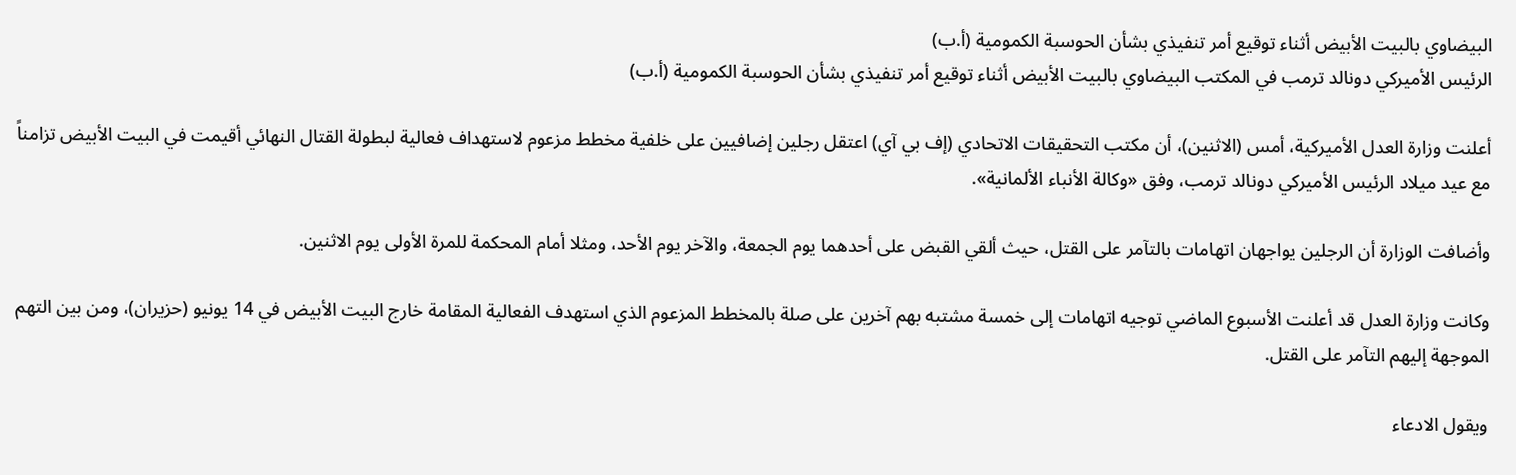البيضاوي بالبيت الأبيض أثناء توقيع أمر تنفيذي بشأن الحوسبة الكمومية (أ.ب)
الرئيس الأميركي دونالد ترمب في المكتب البيضاوي بالبيت الأبيض أثناء توقيع أمر تنفيذي بشأن الحوسبة الكمومية (أ.ب)

أعلنت وزارة العدل الأميركية، أمس (الاثنين)، أن مكتب التحقيقات الاتحادي (إف بي آي) اعتقل رجلين إضافيين على خلفية مخطط مزعوم لاستهداف فعالية لبطولة القتال النهائي أقيمت في البيت الأبيض تزامناً مع عيد ميلاد الرئيس الأميركي دونالد ترمب، وفق «وكالة الأنباء الألمانية».

وأضافت الوزارة أن الرجلين يواجهان اتهامات بالتآمر على القتل، حيث ألقي القبض على أحدهما يوم الجمعة، والآخر يوم الأحد، ومثلا أمام المحكمة للمرة الأولى يوم الاثنين.

وكانت وزارة العدل قد أعلنت الأسبوع الماضي توجيه اتهامات إلى خمسة مشتبه بهم آخرين على صلة بالمخطط المزعوم الذي استهدف الفعالية المقامة خارج البيت الأبيض في 14 يونيو (حزيران)، ومن بين التهم الموجهة إليهم التآمر على القتل.

ويقول الادعاء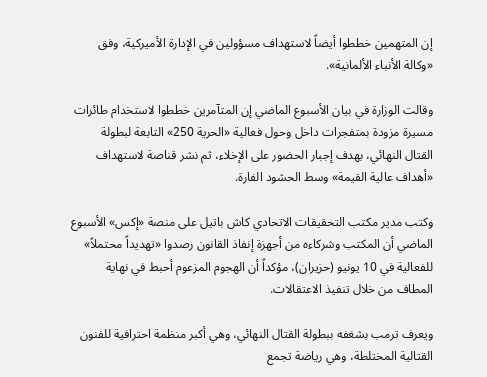إن المتهمين خططوا أيضاً لاستهداف مسؤولين في الإدارة الأميركية، وفق «وكالة الأنباء الألمانية».

وقالت الوزارة في بيان الأسبوع الماضي إن المتآمرين خططوا لاستخدام طائرات مسيرة مزودة بمتفجرات داخل وحول فعالية «الحرية 250» التابعة لبطولة القتال النهائي، بهدف إجبار الحضور على الإخلاء، ثم نشر قناصة لاستهداف «أهداف عالية القيمة» وسط الحشود الفارة.

وكتب مدير مكتب التحقيقات الاتحادي كاش باتيل على منصة «إكس» الأسبوع الماضي أن المكتب وشركاءه من أجهزة إنفاذ القانون رصدوا «تهديداً محتملاً» للفعالية في 10 يونيو (حزيران)، مؤكداً أن الهجوم المزعوم أحبط في نهاية المطاف من خلال تنفيذ الاعتقالات.

ويعرف ترمب بشغفه ببطولة القتال النهائي، وهي أكبر منظمة احترافية للفنون القتالية المختلطة، وهي رياضة تجمع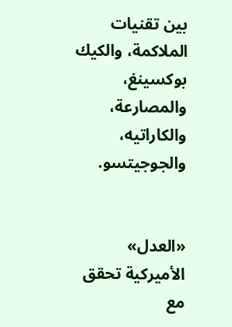بين تقنيات الملاكمة، والكيك بوكسينغ، والمصارعة، والكاراتيه، والجوجيتسو.


«العدل» الأميركية تحقق مع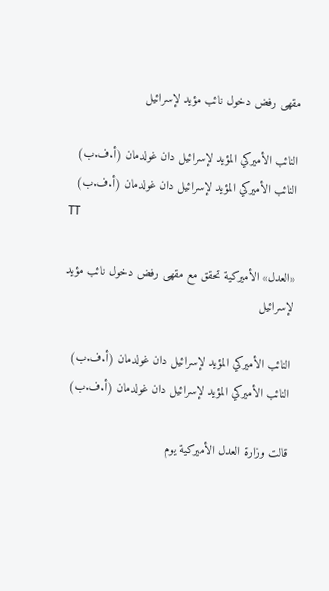مقهى رفض دخول نائب مؤيد لإسرائيل

النائب الأميركي المؤيد لإسرائيل دان غولدمان (أ.ف.ب)
النائب الأميركي المؤيد لإسرائيل دان غولدمان (أ.ف.ب)
TT

«العدل» الأميركية تحقق مع مقهى رفض دخول نائب مؤيد لإسرائيل

النائب الأميركي المؤيد لإسرائيل دان غولدمان (أ.ف.ب)
النائب الأميركي المؤيد لإسرائيل دان غولدمان (أ.ف.ب)

قالت وزارة العدل الأميركية يوم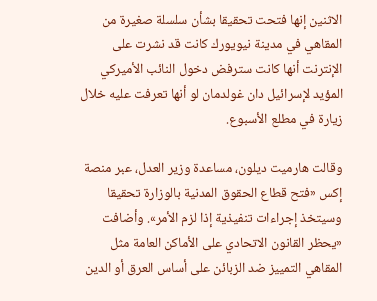الاثنين إنها فتحت تحقيقا بشأن سلسلة صغيرة من المقاهي في مدينة نيويورك كانت قد نشرت على الإنترنت أنها كانت سترفض دخول النائب الأميركي المؤيد لإسرائيل دان غولدمان لو أنها تعرفت عليه خلال زيارة في مطلع الأسبوع.

وقالت هارميت ديلون، مساعدة وزير العدل، عبر منصة إكس «فتح قطاع الحقوق المدنية بالوزارة تحقيقا وسيتخذ إجراءات تنفيذية إذا لزم الأمر». وأضافت «يحظر القانون الاتحادي على الأماكن العامة مثل المقاهي التمييز ضد الزبائن على أساس العرق أو الدين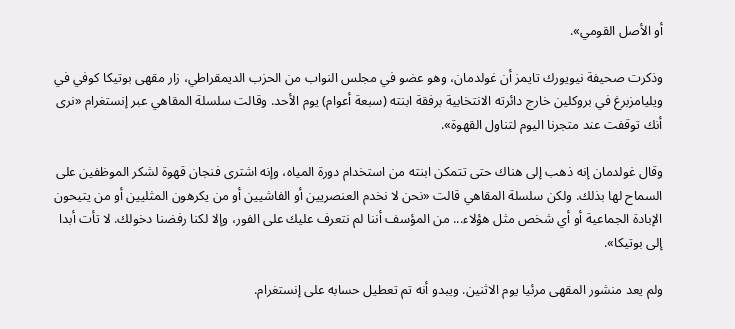أو الأصل القومي».

وذكرت صحيفة نيويورك تايمز أن غولدمان، وهو عضو في مجلس النواب من الحزب الديمقراطي، زار مقهى بوتيكا كوفي في ويليامزبرغ في بروكلين خارج دائرته الانتخابية برفقة ابنته (سبعة أعوام) يوم الأحد. وقالت سلسلة المقاهي عبر إنستغرام «نرى أنك توقفت عند متجرنا اليوم لتناول القهوة».

وقال غولدمان إنه ذهب إلى هناك حتى تتمكن ابنته من استخدام دورة المياه، وإنه اشترى فنجان قهوة لشكر الموظفين على السماح لها بذلك. ولكن سلسلة المقاهي قالت «نحن لا نخدم العنصريين أو الفاشيين أو من يكرهون المثليين أو من يتيحون الإبادة الجماعية أو أي شخص مثل هؤلاء... من المؤسف أننا لم نتعرف عليك على الفور، وإلا لكنا رفضنا دخولك. لا تأت أبدا إلى بوتيكا».

ولم يعد منشور المقهى مرئيا يوم الاثنين. ويبدو أنه تم تعطيل حسابه على إنستغرام.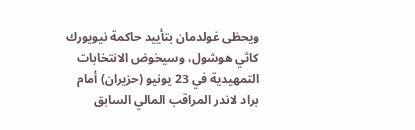ويحظى غولدمان بتأييد حاكمة نيويورك كاثي هوشول، وسيخوض الانتخابات التمهيدية في 23 يونيو (حزيران) أمام براد لاندر المراقب المالي السابق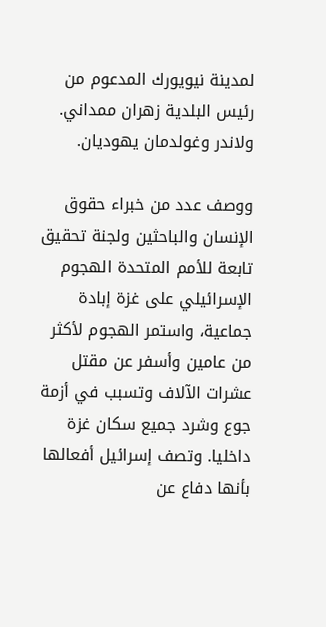لمدينة نيويورك المدعوم من رئيس البلدية زهران ممداني. ولاندر وغولدمان يهوديان.

ووصف عدد من خبراء حقوق الإنسان والباحثين ولجنة تحقيق تابعة للأمم المتحدة الهجوم الإسرائيلي على غزة إبادة جماعية، واستمر الهجوم لأكثر من عامين وأسفر عن مقتل عشرات الآلاف وتسبب في أزمة جوع وشرد جميع سكان غزة داخليا. وتصف إسرائيل أفعالها بأنها دفاع عن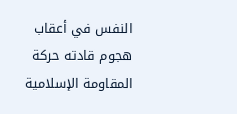النفس في أعقاب هجوم قادته حركة المقاومة الإسلامية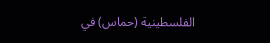الفلسطينية (حماس) في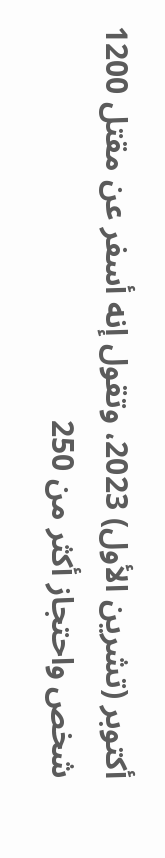أكتوبر (تشرين الأول) 2023، وتقول إنه أسفر عن مقتل 1200 شخص واحتجاز أكثر من 250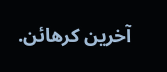آخرين كرهائن.